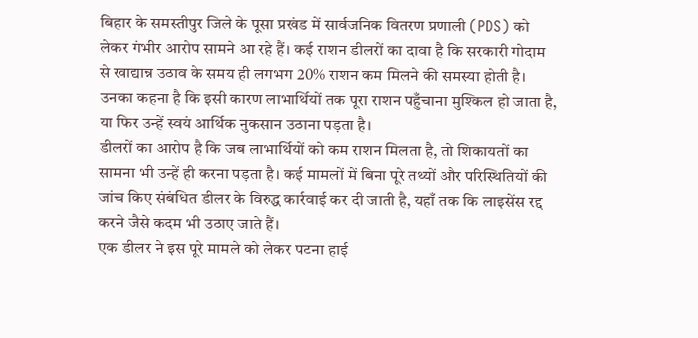बिहार के समस्तीपुर जिले के पूसा प्रखंड में सार्वजनिक वितरण प्रणाली (PDS) को लेकर गंभीर आरोप सामने आ रहे हैं। कई राशन डीलरों का दावा है कि सरकारी गोदाम से खाद्यान्न उठाव के समय ही लगभग 20% राशन कम मिलने की समस्या होती है। उनका कहना है कि इसी कारण लाभार्थियों तक पूरा राशन पहुँचाना मुश्किल हो जाता है, या फिर उन्हें स्वयं आर्थिक नुकसान उठाना पड़ता है।
डीलरों का आरोप है कि जब लाभार्थियों को कम राशन मिलता है, तो शिकायतों का सामना भी उन्हें ही करना पड़ता है। कई मामलों में बिना पूरे तथ्यों और परिस्थितियों की जांच किए संबंधित डीलर के विरुद्ध कार्रवाई कर दी जाती है, यहाँ तक कि लाइसेंस रद्द करने जैसे कदम भी उठाए जाते हैं।
एक डीलर ने इस पूरे मामले को लेकर पटना हाई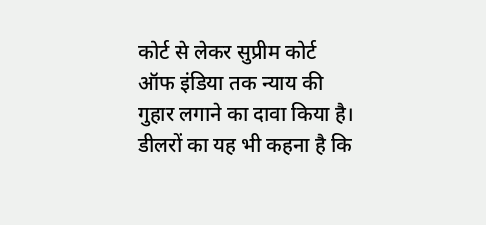कोर्ट से लेकर सुप्रीम कोर्ट ऑफ इंडिया तक न्याय की गुहार लगाने का दावा किया है।
डीलरों का यह भी कहना है कि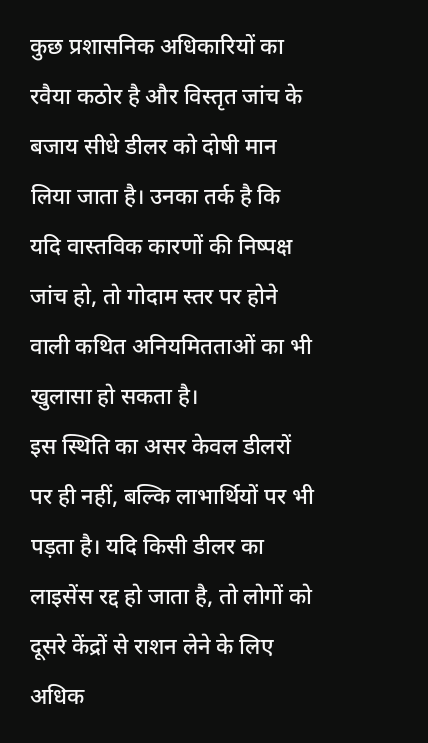कुछ प्रशासनिक अधिकारियों का रवैया कठोर है और विस्तृत जांच के बजाय सीधे डीलर को दोषी मान लिया जाता है। उनका तर्क है कि यदि वास्तविक कारणों की निष्पक्ष जांच हो, तो गोदाम स्तर पर होने वाली कथित अनियमितताओं का भी खुलासा हो सकता है।
इस स्थिति का असर केवल डीलरों पर ही नहीं, बल्कि लाभार्थियों पर भी पड़ता है। यदि किसी डीलर का लाइसेंस रद्द हो जाता है, तो लोगों को दूसरे केंद्रों से राशन लेने के लिए अधिक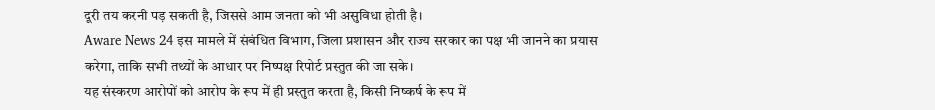दूरी तय करनी पड़ सकती है, जिससे आम जनता को भी असुविधा होती है।
Aware News 24 इस मामले में संबंधित विभाग, जिला प्रशासन और राज्य सरकार का पक्ष भी जानने का प्रयास करेगा, ताकि सभी तथ्यों के आधार पर निष्पक्ष रिपोर्ट प्रस्तुत की जा सके।
यह संस्करण आरोपों को आरोप के रूप में ही प्रस्तुत करता है, किसी निष्कर्ष के रूप में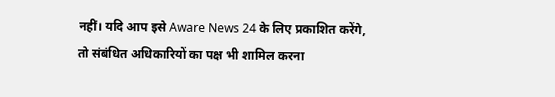नहीं। यदि आप इसे Aware News 24 के लिए प्रकाशित करेंगे, तो संबंधित अधिकारियों का पक्ष भी शामिल करना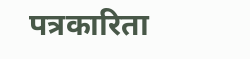पत्रकारिता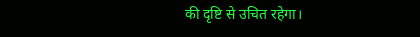की दृष्टि से उचित रहेगा।